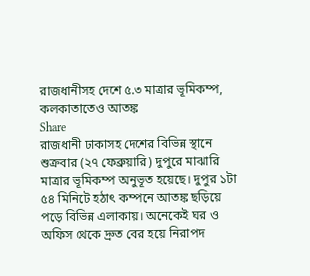রাজধানীসহ দেশে ৫.৩ মাত্রার ভূমিকম্প, কলকাতাতেও আতঙ্ক
Share
রাজধানী ঢাকাসহ দেশের বিভিন্ন স্থানে শুক্রবার (২৭ ফেব্রুয়ারি) দুপুরে মাঝারি মাত্রার ভূমিকম্প অনুভূত হয়েছে। দুপুর ১টা ৫৪ মিনিটে হঠাৎ কম্পনে আতঙ্ক ছড়িয়ে পড়ে বিভিন্ন এলাকায়। অনেকেই ঘর ও অফিস থেকে দ্রুত বের হয়ে নিরাপদ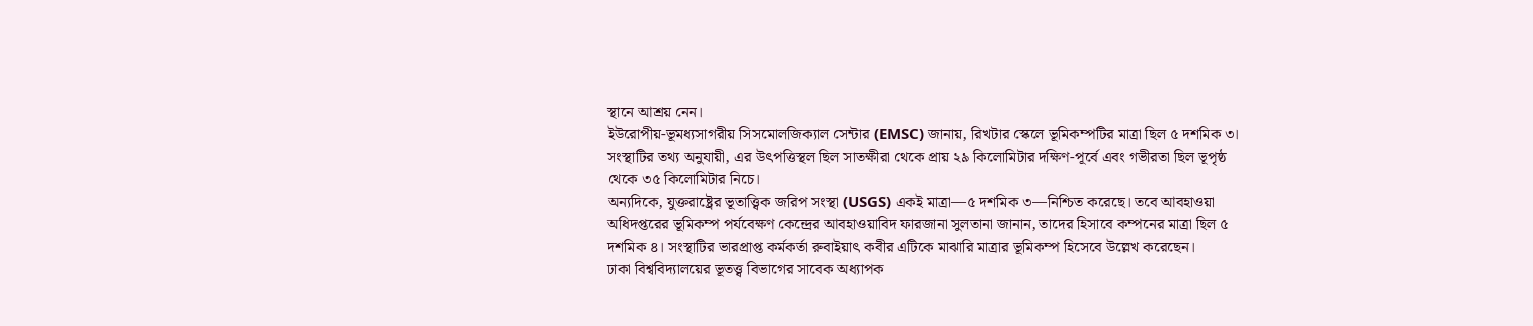স্থানে আশ্রয় নেন।
ইউরোপীয়-ভূমধ্যসাগরীয় সিসমোলজিক্যাল সেন্টার (EMSC) জানায়, রিখটার স্কেলে ভূমিকম্পটির মাত্রা ছিল ৫ দশমিক ৩। সংস্থাটির তথ্য অনুযায়ী, এর উৎপত্তিস্থল ছিল সাতক্ষীরা থেকে প্রায় ২৯ কিলোমিটার দক্ষিণ-পূর্বে এবং গভীরতা ছিল ভূপৃষ্ঠ থেকে ৩৫ কিলোমিটার নিচে।
অন্যদিকে, যুক্তরাষ্ট্রের ভূতাত্ত্বিক জরিপ সংস্থা (USGS) একই মাত্রা—৫ দশমিক ৩—নিশ্চিত করেছে। তবে আবহাওয়া অধিদপ্তরের ভূমিকম্প পর্যবেক্ষণ কেন্দ্রের আবহাওয়াবিদ ফারজানা সুলতানা জানান, তাদের হিসাবে কম্পনের মাত্রা ছিল ৫ দশমিক ৪। সংস্থাটির ভারপ্রাপ্ত কর্মকর্তা রুবাইয়াৎ কবীর এটিকে মাঝারি মাত্রার ভূমিকম্প হিসেবে উল্লেখ করেছেন।
ঢাকা বিশ্ববিদ্যালয়ের ভূতত্ত্ব বিভাগের সাবেক অধ্যাপক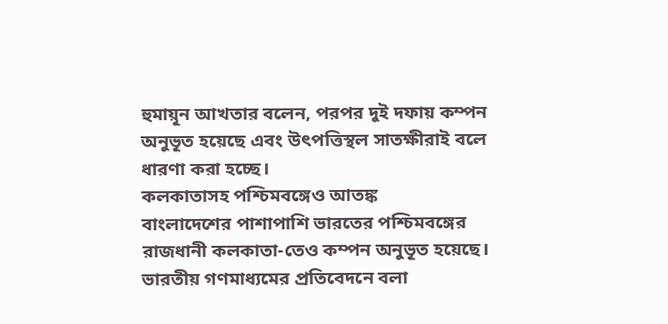হুমায়ূন আখতার বলেন, পরপর দুই দফায় কম্পন অনুভূত হয়েছে এবং উৎপত্তিস্থল সাতক্ষীরাই বলে ধারণা করা হচ্ছে।
কলকাতাসহ পশ্চিমবঙ্গেও আতঙ্ক
বাংলাদেশের পাশাপাশি ভারতের পশ্চিমবঙ্গের রাজধানী কলকাতা-তেও কম্পন অনুভূত হয়েছে। ভারতীয় গণমাধ্যমের প্রতিবেদনে বলা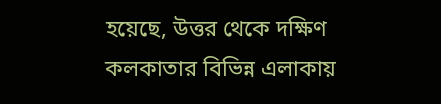হয়েছে, উত্তর থেকে দক্ষিণ কলকাতার বিভিন্ন এলাকায়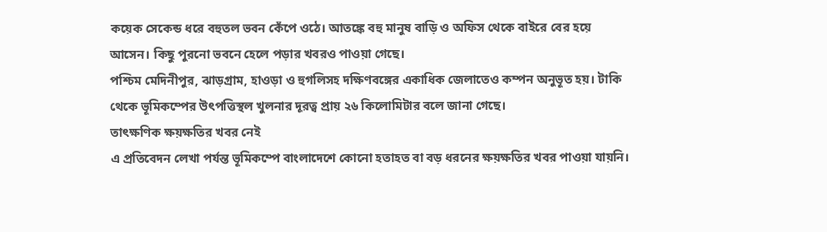কয়েক সেকেন্ড ধরে বহুতল ভবন কেঁপে ওঠে। আতঙ্কে বহু মানুষ বাড়ি ও অফিস থেকে বাইরে বের হয়ে আসেন। কিছু পুরনো ভবনে হেলে পড়ার খবরও পাওয়া গেছে।
পশ্চিম মেদিনীপুর, ঝাড়গ্রাম, হাওড়া ও হুগলিসহ দক্ষিণবঙ্গের একাধিক জেলাতেও কম্পন অনুভূত হয়। টাকি থেকে ভূমিকম্পের উৎপত্তিস্থল খুলনার দূরত্ব প্রায় ২৬ কিলোমিটার বলে জানা গেছে।
তাৎক্ষণিক ক্ষয়ক্ষতির খবর নেই
এ প্রতিবেদন লেখা পর্যন্ত ভূমিকম্পে বাংলাদেশে কোনো হতাহত বা বড় ধরনের ক্ষয়ক্ষতির খবর পাওয়া যায়নি।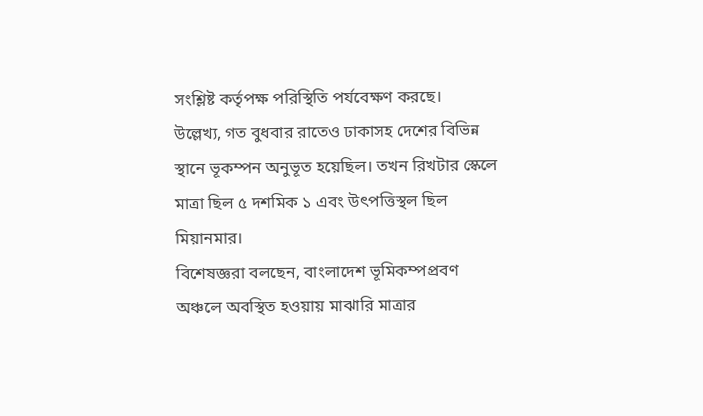সংশ্লিষ্ট কর্তৃপক্ষ পরিস্থিতি পর্যবেক্ষণ করছে।
উল্লেখ্য, গত বুধবার রাতেও ঢাকাসহ দেশের বিভিন্ন স্থানে ভূকম্পন অনুভূত হয়েছিল। তখন রিখটার স্কেলে মাত্রা ছিল ৫ দশমিক ১ এবং উৎপত্তিস্থল ছিল মিয়ানমার।
বিশেষজ্ঞরা বলছেন, বাংলাদেশ ভূমিকম্পপ্রবণ অঞ্চলে অবস্থিত হওয়ায় মাঝারি মাত্রার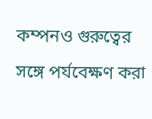কম্পনও গুরুত্বের সঙ্গে পর্যবেক্ষণ করা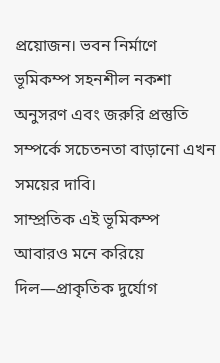প্রয়োজন। ভবন নির্মাণে ভূমিকম্প সহনশীল নকশা অনুসরণ এবং জরুরি প্রস্তুতি সম্পর্কে সচেতনতা বাড়ানো এখন সময়ের দাবি।
সাম্প্রতিক এই ভূমিকম্প আবারও মনে করিয়ে দিল—প্রাকৃতিক দুর্যোগ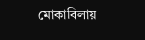মোকাবিলায়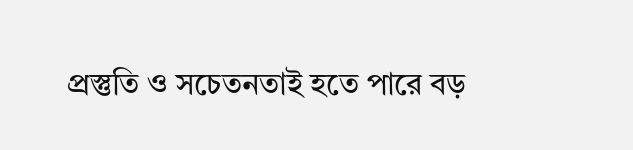প্রস্তুতি ও সচেতনতাই হতে পারে বড়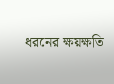ধরনের ক্ষয়ক্ষতি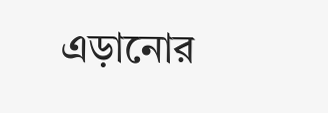এড়ানোর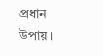প্রধান উপায়।